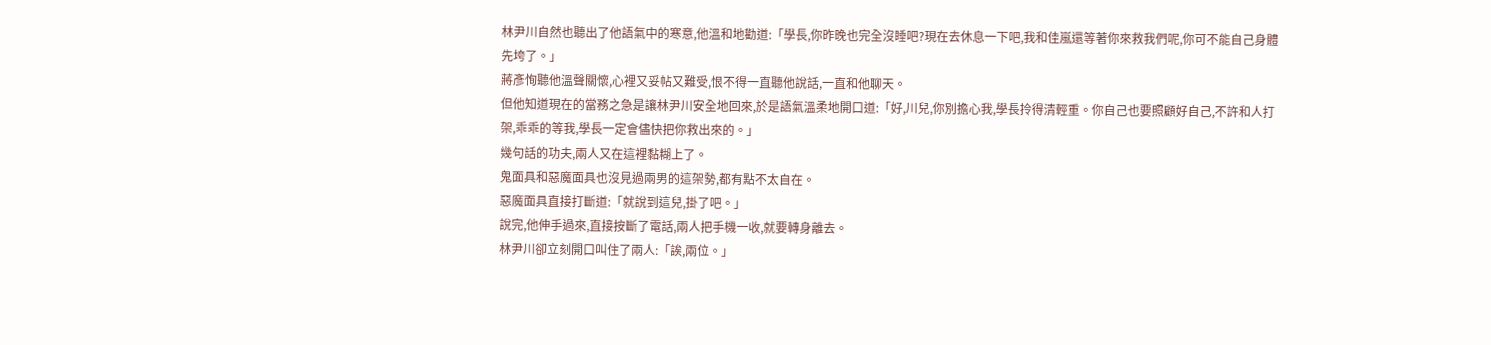林尹川自然也聽出了他語氣中的寒意,他溫和地勸道:「學長,你昨晚也完全沒睡吧?現在去休息一下吧,我和佳嵐還等著你來救我們呢,你可不能自己身體先垮了。」
蔣彥恂聽他溫聲關懷,心裡又妥帖又難受,恨不得一直聽他說話,一直和他聊天。
但他知道現在的當務之急是讓林尹川安全地回來,於是語氣溫柔地開口道:「好,川兒,你別擔心我,學長拎得清輕重。你自己也要照顧好自己,不許和人打架,乖乖的等我,學長一定會儘快把你救出來的。」
幾句話的功夫,兩人又在這裡黏糊上了。
鬼面具和惡魔面具也沒見過兩男的這架勢,都有點不太自在。
惡魔面具直接打斷道:「就說到這兒,掛了吧。」
說完,他伸手過來,直接按斷了電話,兩人把手機一收,就要轉身離去。
林尹川卻立刻開口叫住了兩人:「誒,兩位。」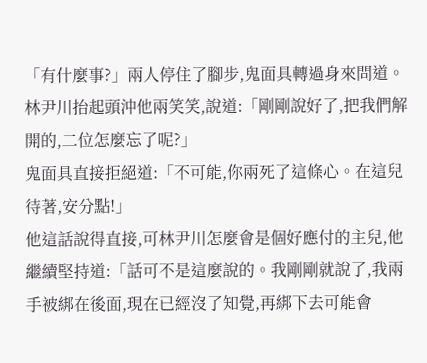「有什麼事?」兩人停住了腳步,鬼面具轉過身來問道。
林尹川抬起頭沖他兩笑笑,說道:「剛剛說好了,把我們解開的,二位怎麼忘了呢?」
鬼面具直接拒絕道:「不可能,你兩死了這條心。在這兒待著,安分點!」
他這話說得直接,可林尹川怎麼會是個好應付的主兒,他繼續堅持道:「話可不是這麼說的。我剛剛就說了,我兩手被綁在後面,現在已經沒了知覺,再綁下去可能會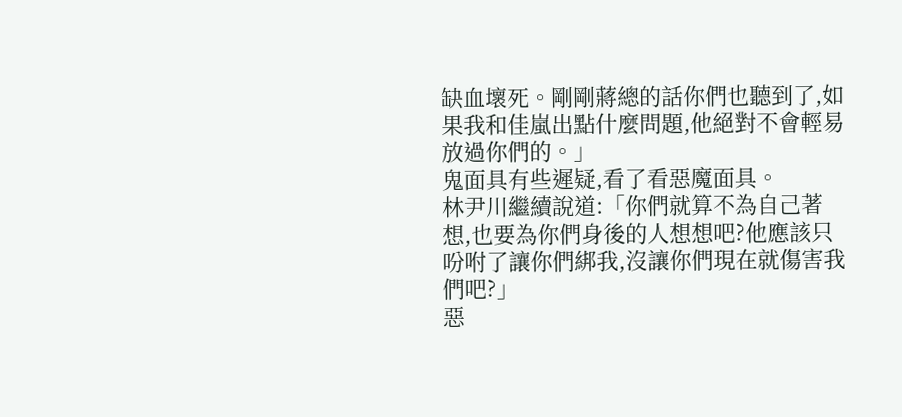缺血壞死。剛剛蔣總的話你們也聽到了,如果我和佳嵐出點什麼問題,他絕對不會輕易放過你們的。」
鬼面具有些遲疑,看了看惡魔面具。
林尹川繼續說道:「你們就算不為自己著想,也要為你們身後的人想想吧?他應該只吩咐了讓你們綁我,沒讓你們現在就傷害我們吧?」
惡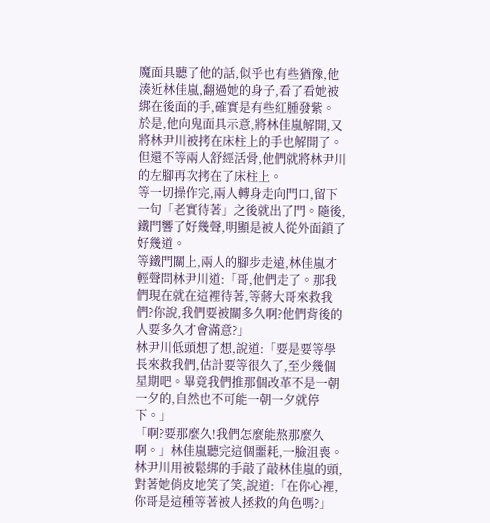魔面具聽了他的話,似乎也有些猶豫,他湊近林佳嵐,翻過她的身子,看了看她被綁在後面的手,確實是有些紅腫發紫。
於是,他向鬼面具示意,將林佳嵐解開,又將林尹川被拷在床柱上的手也解開了。
但還不等兩人舒經活骨,他們就將林尹川的左腳再次拷在了床柱上。
等一切操作完,兩人轉身走向門口,留下一句「老實待著」之後就出了門。隨後,鐵門響了好幾聲,明顯是被人從外面鎖了好幾道。
等鐵門關上,兩人的腳步走遠,林佳嵐才輕聲問林尹川道:「哥,他們走了。那我們現在就在這裡待著,等蔣大哥來救我們?你說,我們要被關多久啊?他們背後的人要多久才會滿意?」
林尹川低頭想了想,說道:「要是要等學長來救我們,估計要等很久了,至少幾個星期吧。畢竟我們推那個改革不是一朝一夕的,自然也不可能一朝一夕就停下。」
「啊?要那麼久!我們怎麼能熬那麼久啊。」林佳嵐聽完這個噩耗,一臉沮喪。
林尹川用被鬆綁的手敲了敲林佳嵐的頭,對著她俏皮地笑了笑,說道:「在你心裡,你哥是這種等著被人拯救的角色嗎?」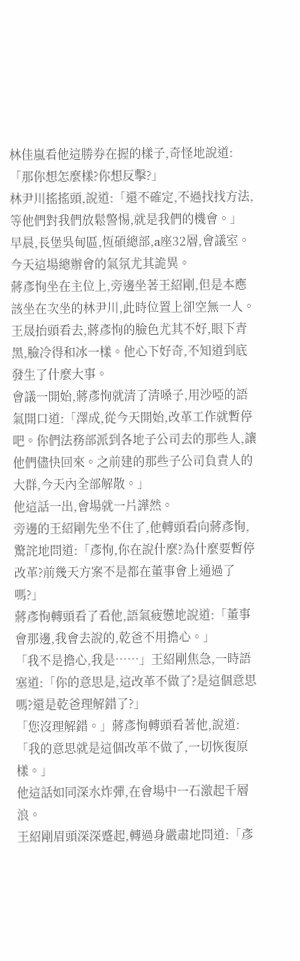林佳嵐看他這勝券在握的樣子,奇怪地說道:「那你想怎麼樣?你想反擊?」
林尹川搖搖頭,說道:「還不確定,不過找找方法,等他們對我們放鬆警惕,就是我們的機會。」
早晨,長堡吳甸區,恆碩總部,a座32層,會議室。
今天這場總辦會的氣氛尤其詭異。
蔣彥恂坐在主位上,旁邊坐著王紹剛,但是本應該坐在次坐的林尹川,此時位置上卻空無一人。
王晟抬頭看去,蔣彥恂的臉色尤其不好,眼下青黑,臉冷得和冰一樣。他心下好奇,不知道到底發生了什麼大事。
會議一開始,蔣彥恂就清了清嗓子,用沙啞的語氣開口道:「澤成,從今天開始,改革工作就暫停吧。你們法務部派到各地子公司去的那些人,讓他們儘快回來。之前建的那些子公司負責人的大群,今天內全部解散。」
他這話一出,會場就一片譁然。
旁邊的王紹剛先坐不住了,他轉頭看向蔣彥恂,驚詫地問道:「彥恂,你在說什麼?為什麼要暫停改革?前幾天方案不是都在董事會上通過了嗎?」
蔣彥恂轉頭看了看他,語氣疲憊地說道:「董事會那邊,我會去說的,乾爸不用擔心。」
「我不是擔心,我是……」王紹剛焦急,一時語塞道:「你的意思是,這改革不做了?是這個意思嗎?還是乾爸理解錯了?」
「您沒理解錯。」蔣彥恂轉頭看著他,說道:「我的意思就是這個改革不做了,一切恢復原樣。」
他這話如同深水炸彈,在會場中一石激起千層浪。
王紹剛眉頭深深蹙起,轉過身嚴肅地問道:「彥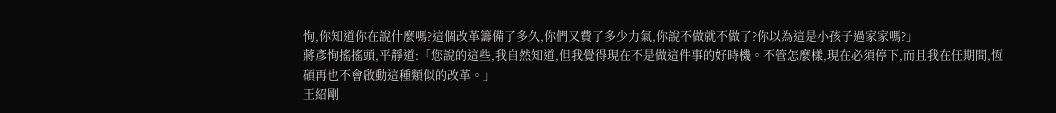恂,你知道你在說什麼嗎?這個改革籌備了多久,你們又費了多少力氣,你說不做就不做了?你以為這是小孩子過家家嗎?」
蔣彥恂搖搖頭,平靜道:「您說的這些,我自然知道,但我覺得現在不是做這件事的好時機。不管怎麼樣,現在必須停下,而且我在任期間,恆碩再也不會啟動這種類似的改革。」
王紹剛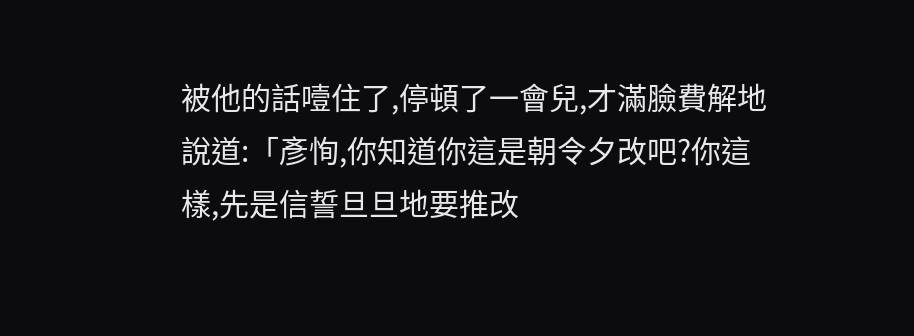被他的話噎住了,停頓了一會兒,才滿臉費解地說道:「彥恂,你知道你這是朝令夕改吧?你這樣,先是信誓旦旦地要推改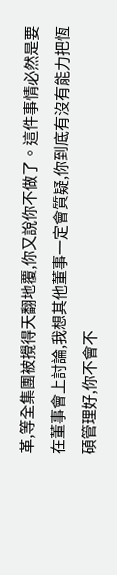革,等全集團被攪得天翻地覆,你又說你不做了。這件事情必然是要在董事會上討論,我想其他董事一定會質疑,你到底有沒有能力把恆碩管理好,你不會不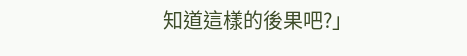知道這樣的後果吧?」